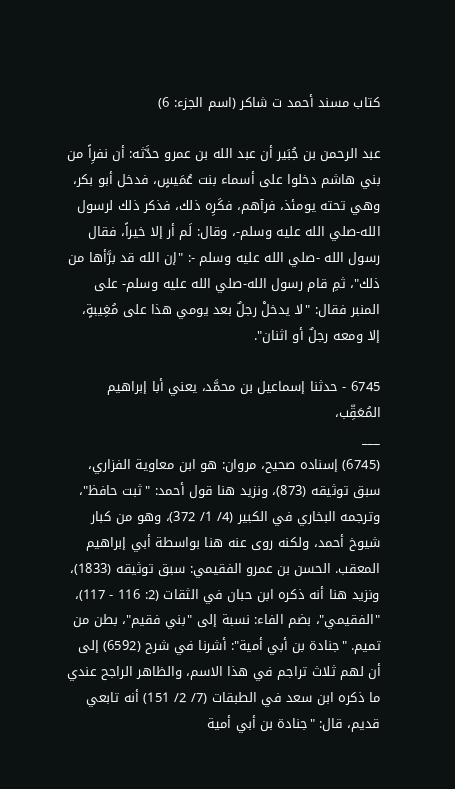كتاب مسند أحمد ت شاكر (اسم الجزء: 6)

عبد الرحمن بن جُبَير أن عبد الله بن عمرو حدَّثه: أن نفرِاً من بني هاشم دخلوا على أسماء بنت عُمَيسٍ، فدخل أبو بكر، وهي تحته يومئذ، فرآهم، فكَرِه ذلك، فذكر ذلك لرسول الله-صلي الله عليه وسلم-، وقال: لَم أر إلا خيراً، فقال رسول الله -صلي الله عليه وسلم -: "إن الله قد برَّأها من ذلك"، ثمِ قام رسول الله-صلي الله عليه وسلم- على المنبر فقال: "لا يدخلْ رجلٌ بعد يومي هذا على مُغِيبةٍ، إلا ومعه رجلٌ أو اثنان".

6745 - حدثنا إسماعيل بن محمَّد، يعني أبا إبراهيم المُعَقِّب،
___
(6745) إسناده صحيح، مروان: هو ابن معاوية الفزاري، سبق توثيقه (873)، ونزيد هنا قول أحمد: "ثبت حافظ"، وترجمه البخاري في الكبير (4/ 1/ 372)، وهو من كبار شيوخ أحمد، ولكنه روى عنه هنا بواسطة أبي إبراهيم المعقب. الحسن بن عمرو الفقيمي: سبق توثيقه (1833)، ونزيد هنا أنه ذكره ابن حبان في الثقات (2: 116 - 117)، "الفقيمي"، بضم الفاء: نسبة إلى "بني فقيم"، بطن من تميم. "جنادة بن أبي أمية": أشرنا في شرح (6592) إلى أن لهم ثلاث تراجم في هذا الاسم، والظاهر الراجح عندي ما ذكره ابن سعد في الطبقات (7/ 2/ 151) أنه تابعي قديم، قال: "جنادة بن أبي أمية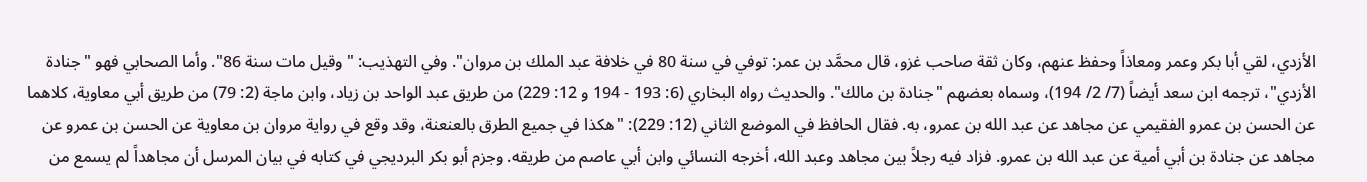الأزدي، لقي أبا بكر وعمر ومعاذاً وحفظ عنهم، وكان ثقة صاحب غزو، قال محمَّد بن عمر: توفي في سنة 80 في خلافة عبد الملك بن مروان". وفي التهذيب: "وقيل مات سنة 86". وأما الصحابي فهو "جنادة الأزدي"، ترجمه ابن سعد أيضاً (7/ 2/ 194)، وسماه بعضهم "جنادة بن مالك". والحديث رواه البخاري (6: 193 - 194 و 12: 229) من طريق عبد الواحد بن زياد، وابن ماجة (2: 79) من طريق أبي معاوية، كلاهما عن الحسن بن عمرو الفقيمي عن مجاهد عن عبد الله بن عمرو، به. فقال الحافظ في الموضع الثاني (12: 229): "هكذا في جميع الطرق بالعنعنة، وقد وقع في رواية مروان بن معاوية عن الحسن بن عمرو عن مجاهد عن جنادة بن أبي أمية عن عبد الله بن عمرو. فزاد فيه رجلاً بين مجاهد وعبد الله، أخرجه النسائي وابن أبي عاصم من طريقه. وجزم أبو بكر البرديجي في كتابه في بيان المرسل أن مجاهداً لم يسمع من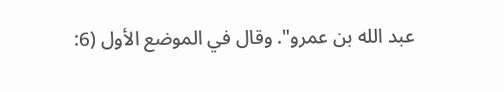عبد الله بن عمرو". وقال في الموضع الأول (6: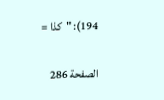194): "كذا =

الصفحة 286